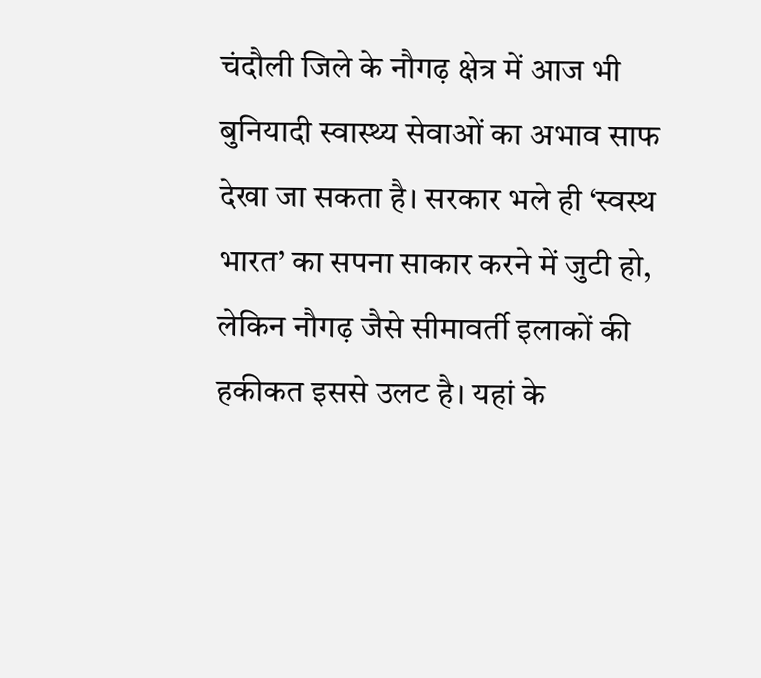चंदौली जिले के नौगढ़ क्षेत्र में आज भी बुनियादी स्वास्थ्य सेवाओं का अभाव साफ देखा जा सकता है। सरकार भले ही ‘स्वस्थ भारत’ का सपना साकार करने में जुटी हो, लेकिन नौगढ़ जैसे सीमावर्ती इलाकों की हकीकत इससे उलट है। यहां के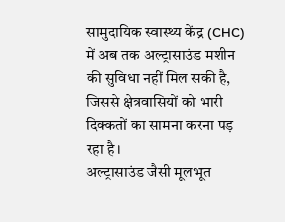सामुदायिक स्वास्थ्य केंद्र (CHC) में अब तक अल्ट्रासाउंड मशीन की सुविधा नहीं मिल सकी है, जिससे क्षेत्रवासियों को भारी दिक्कतों का सामना करना पड़ रहा है।
अल्ट्रासाउंड जैसी मूलभूत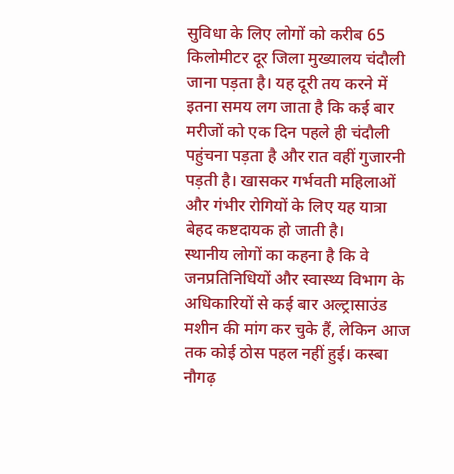सुविधा के लिए लोगों को करीब 65 किलोमीटर दूर जिला मुख्यालय चंदौली जाना पड़ता है। यह दूरी तय करने में इतना समय लग जाता है कि कई बार मरीजों को एक दिन पहले ही चंदौली पहुंचना पड़ता है और रात वहीं गुजारनी पड़ती है। खासकर गर्भवती महिलाओं और गंभीर रोगियों के लिए यह यात्रा बेहद कष्टदायक हो जाती है।
स्थानीय लोगों का कहना है कि वे जनप्रतिनिधियों और स्वास्थ्य विभाग के अधिकारियों से कई बार अल्ट्रासाउंड मशीन की मांग कर चुके हैं, लेकिन आज तक कोई ठोस पहल नहीं हुई। कस्बा नौगढ़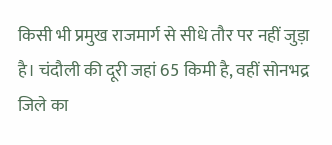किसी भी प्रमुख राजमार्ग से सीधे तौर पर नहीं जुड़ा है। चंदौली की दूरी जहां 65 किमी है, वहीं सोनभद्र जिले का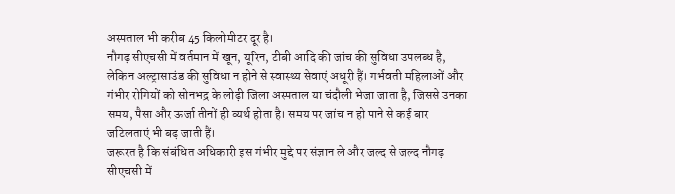अस्पताल भी करीब 45 किलोमीटर दूर है।
नौगढ़ सीएचसी में वर्तमान में खून, यूरिन, टीबी आदि की जांच की सुविधा उपलब्ध है, लेकिन अल्ट्रासाउंड की सुविधा न होने से स्वास्थ्य सेवाएं अधूरी हैं। गर्भवती महिलाओं और गंभीर रोगियों को सोनभद्र के लोढ़ी जिला अस्पताल या चंदौली भेजा जाता है, जिससे उनका समय, पैसा और ऊर्जा तीनों ही व्यर्थ होता है। समय पर जांच न हो पाने से कई बार जटिलताएं भी बढ़ जाती हैं।
जरूरत है कि संबंधित अधिकारी इस गंभीर मुद्दे पर संज्ञान ले और जल्द से जल्द नौगढ़ सीएचसी में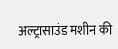अल्ट्रासाउंड मशीन की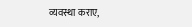व्यवस्था कराए,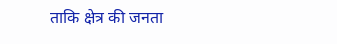ताकि क्षेत्र की जनता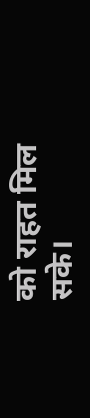को राहत मिल सके।